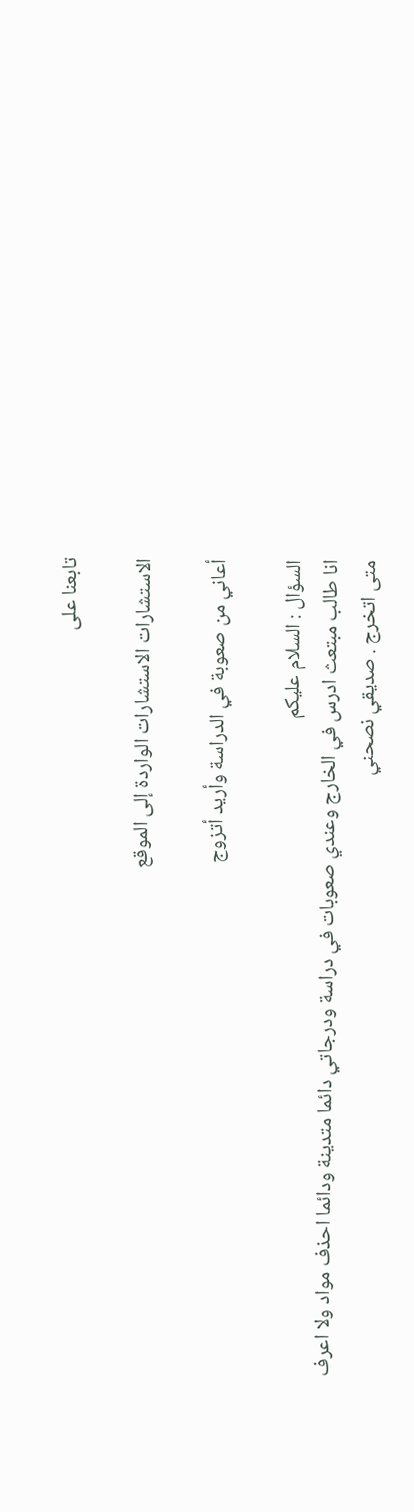تابعنا على

الاستشارات الاستشارات الواردة إلى الموقع

أعاني من صعوبة في الدراسة وأريد أتزوج

السؤال : السلام عليكم
انا طالب مبتعث ادرس في الخارج وعندي صعوبات في دراسة ودرجاتي دائما متدينة ودائما احذف مواد ولا اعرف متى اتخرج . صديقي نصحني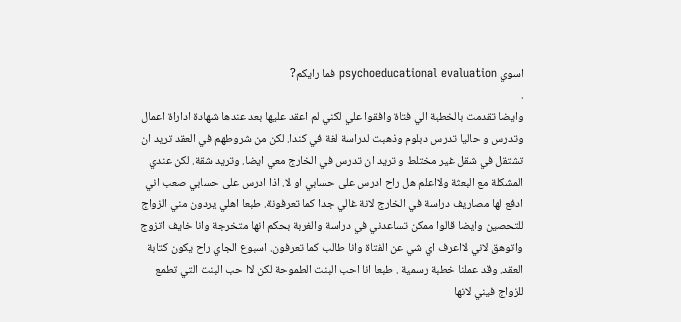اسوي psychoeducational evaluation فما رايكم?
.
وايضا تقدمت بالخطبة الي فتاة وافقوا علي لكني لم اعقد عليها بعد عندها شهادة اداراة اعمال وتدرس و حاليا تدرس دبلوم وذهبت لدراسة لغة في كندا. لكن من شروطهم في العقد تريد ان تشتقل في شقل غير مختلط و تريد ان تدرس في الخارج معي ايضا. وتريد شقة. لكن عندي المشكلة مع البعثة ولااعلم هل راح ادرس على حسابي او لا. اذا ادرس على حسابي صعب اني ادفع لها مصاريف دراسة في الخارج لانة غالي جدا كما تعرفونة. طبعا اهلي يردون مني الزواج للتحصين وايضا قالوا ممكن تساعدني في دراسة والغربة بحكم انها متخرجة وانا خايف اتزوج واتوهق لاني لااعرف اي شي عن الفتاة وانا طالب كما تعرفون. اسبوع الجاي راح يكون كتابة العقد. وقد عملنا خطبة رسمية . طبعا انا احب البنت الطموحة لكن لاا حب البنت التي تطمع للزواج فيني لانها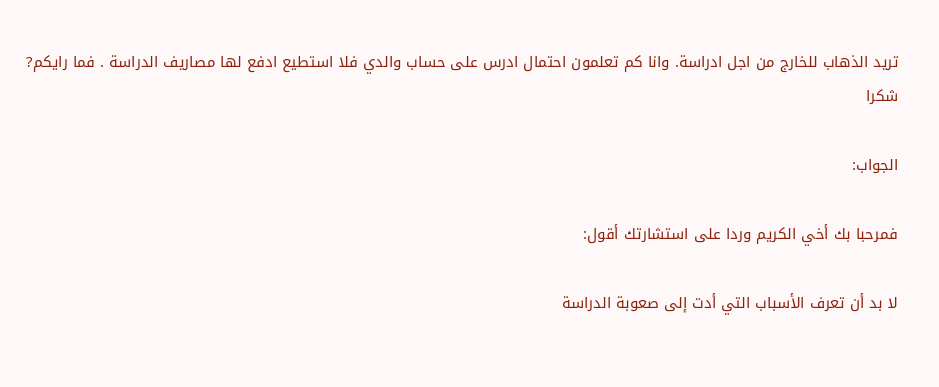تريد الذهاب للخارج من اجل ادراسة. وانا كم تعلمون احتمال ادرس على حساب والدي فلا استطيع ادفع لها مصاريف الدراسة . فما رايكم?
شكرا

الجواب:

فمرحبا بك أخي الكريم وردا على استشارتك أقول:

لا بد أن تعرف الأسباب التي أدت إلى صعوبة الدراسة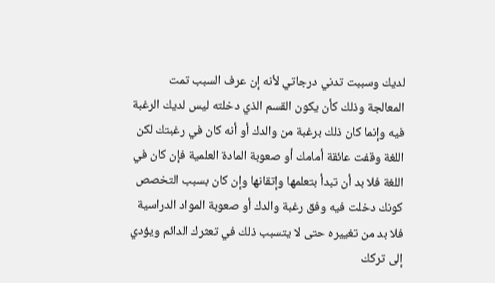لديك وسببت تدني درجاتي لأنه إن عرف السبب تمت المعالجة وذلك كأن يكون القسم الذي دخلته ليس لديك الرغبة فيه وإنما كان ذلك برغبة من والدك أو أنه كان في رغبتك لكن اللغة وقفت عائقة أمامك أو صعوبة المادة العلمية فإن كان في اللغة فلا بد أن تبدأ بتعلمها وإتقانها وإن كان بسبب التخصص كونك دخلت فيه وفق رغبة والدك أو صعوبة المواد الدراسية فلا بد من تغييره حتى لا يتسبب ذلك في تعثرك الدائم ويؤدي إلى تركك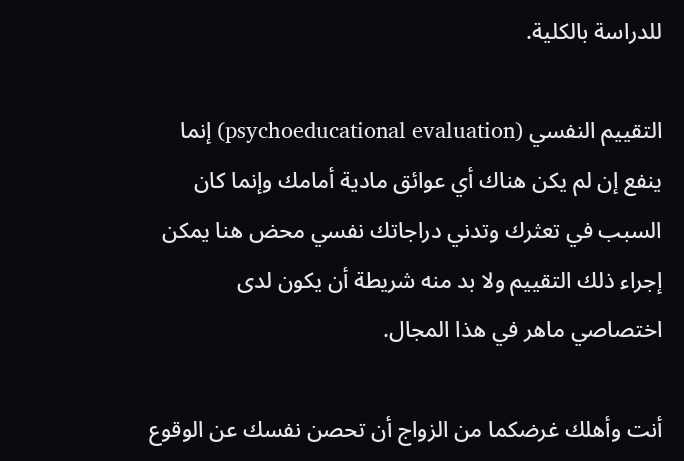للدراسة بالكلية.

التقييم النفسي (psychoeducational evaluation) إنما ينفع إن لم يكن هناك أي عوائق مادية أمامك وإنما كان السبب في تعثرك وتدني دراجاتك نفسي محض هنا يمكن إجراء ذلك التقييم ولا بد منه شريطة أن يكون لدى اختصاصي ماهر في هذا المجال.

أنت وأهلك غرضكما من الزواج أن تحصن نفسك عن الوقوع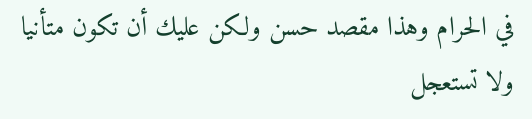في الحرام وهذا مقصد حسن ولكن عليك أن تكون متأنيا ولا تستعجل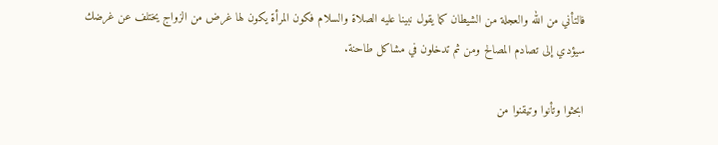فالتأني من الله والعجلة من الشيطان كما يقول نبينا عليه الصلاة والسلام فكون المرأة يكون لها غرض من الزواج يختلف عن غرضك سيؤدي إلى تصادم المصالح ومن ثم تدخلون في مشاكل طاحنة.

ابحثوا وتأنوا وتيقنوا من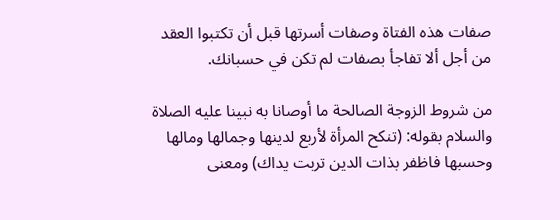صفات هذه الفتاة وصفات أسرتها قبل أن تكتبوا العقد من أجل ألا تفاجأ بصفات لم تكن في حسبانك.

من شروط الزوجة الصالحة ما أوصانا به نبينا عليه الصلاة والسلام بقوله: (تنكح المرأة لأربع لدينها وجمالها ومالها وحسبها فاظفر بذات الدين تربت يداك) ومعنى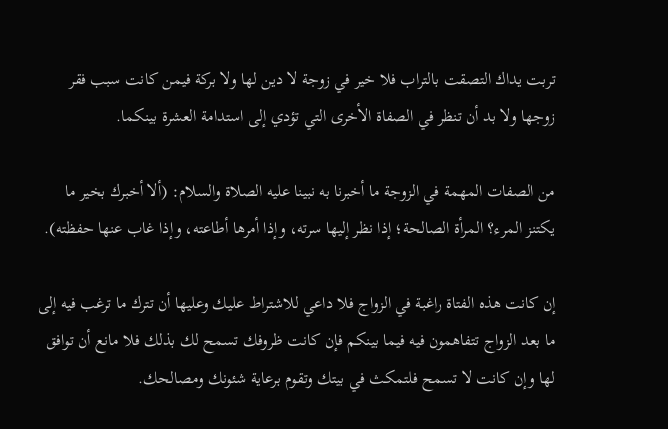تربت يداك التصقت بالتراب فلا خير في زوجة لا دين لها ولا بركة فيمن كانت سبب فقر زوجها ولا بد أن تنظر في الصفاة الأخرى التي تؤدي إلى استدامة العشرة بينكما.

من الصفات المهمة في الزوجة ما أخبرنا به نبينا عليه الصلاة والسلام: (ألا أخبرك بخير ما يكتنز المرء؟ المرأة الصالحة؛ إذا نظر إليها سرته، وإذا أمرها أطاعته، وإذا غاب عنها حفظته).

إن كانت هذه الفتاة راغبة في الزواج فلا داعي للاشتراط عليك وعليها أن تترك ما ترغب فيه إلى ما بعد الزواج تتفاهمون فيه فيما بينكم فإن كانت ظروفك تسمح لك بذلك فلا مانع أن توافق لها وإن كانت لا تسمح فلتمكث في بيتك وتقوم برعاية شئونك ومصالحك.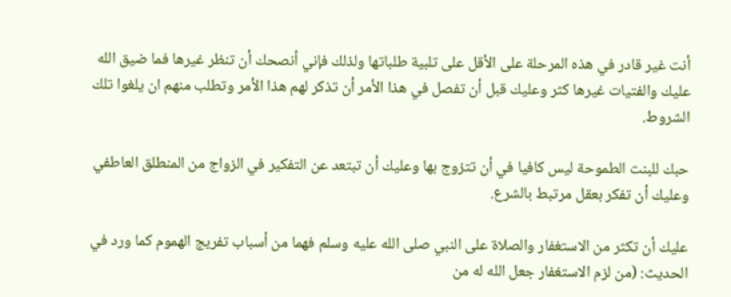أنت غير قادر في هذه المرحلة على الأقل على تلبية طلباتها ولذلك فإني أنصحك أن تنظر غيرها فما ضيق الله عليك والفتيات غيرها كثر وعليك قبل أن تفصل في هذا الأمر أن تذكر لهم هذا الأمر وتطلب منهم ان يلغوا تلك الشروط.

حبك للبنت الطموحة ليس كافيا في أن تتزوج بها وعليك أن تبتعد عن التفكير في الزواج من المنطلق العاطفي وعليك أن تفكر بعقل مرتبط بالشرع.

عليك أن تكثر من الاستغفار والصلاة على النبي صلى الله عليه وسلم فهما من أسباب تفريج الهموم كما ورد في الحديث: (من لزم الاستغفار جعل الله له من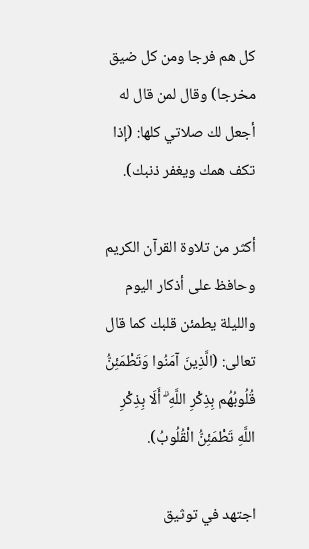كل هم فرجا ومن كل ضيق مخرجا) وقال لمن قال له أجعل لك صلاتي كلها: (إذا تكف همك ويغفر ذنبك).

أكثر من تلاوة القرآن الكريم وحافظ على أذكار اليوم والليلة يطمئن قلبك كما قال تعالى: (الَّذِينَ آمَنُوا وَتَطْمَئِنُّ قُلُوبُهُم بِذِكْرِ اللَّهِ ۗ أَلَا بِذِكْرِ اللَّهِ تَطْمَئِنُّ الْقُلُوبُ).

اجتهد في توثيق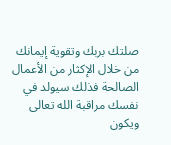صلتك بربك وتقوية إيمانك من خلال الإكثار من الأعمال الصالحة فذلك سيولد في نفسك مراقبة الله تعالى ويكون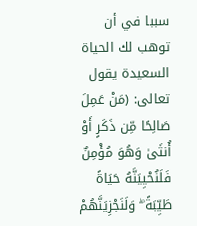سببا في أن توهب لك الحياة السعيدة يقول تعالى: (مَنْ عَمِلَ صَالِحًا مِّن ذَكَرٍ أَوْ أُنثَىٰ وَهُوَ مُؤْمِنٌ فَلَنُحْيِيَنَّهُ حَيَاةً طَيِّبَةً ۖ وَلَنَجْزِيَنَّهُمْ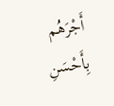أَجْرَهُم بِأَحْسَنِ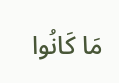مَا كَانُوا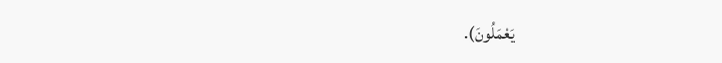يَعْمَلُونَ).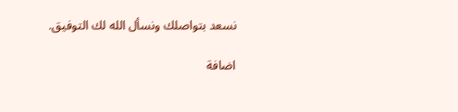نسعد بتواصلك ونسأل الله لك التوفيق.

اضافة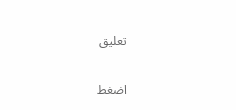تعليق

اضغط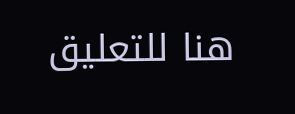هنا للتعليق